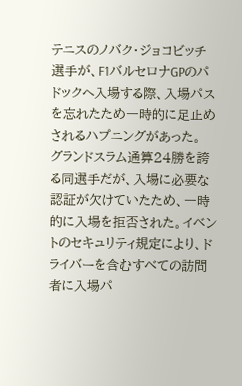テニスのノバク・ジョコビッチ選手が、F1バルセロナGPのパドックへ入場する際、入場パスを忘れたため一時的に足止めされるハプニングがあった。
グランドスラム通算24勝を誇る同選手だが、入場に必要な認証が欠けていたため、一時的に入場を拒否された。イベントのセキュリティ規定により、ドライバーを含むすべての訪問者に入場パ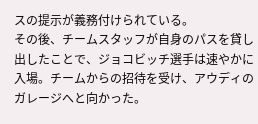スの提示が義務付けられている。
その後、チームスタッフが自身のパスを貸し出したことで、ジョコビッチ選手は速やかに入場。チームからの招待を受け、アウディのガレージへと向かった。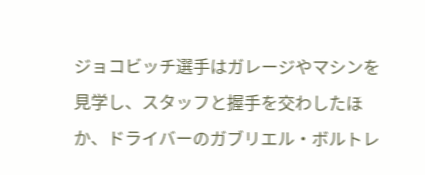ジョコビッチ選手はガレージやマシンを見学し、スタッフと握手を交わしたほか、ドライバーのガブリエル・ボルトレ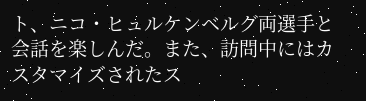ト、ニコ・ヒュルケンベルグ両選手と会話を楽しんだ。また、訪問中にはカスタマイズされたス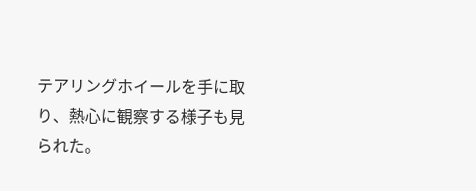テアリングホイールを手に取り、熱心に観察する様子も見られた。